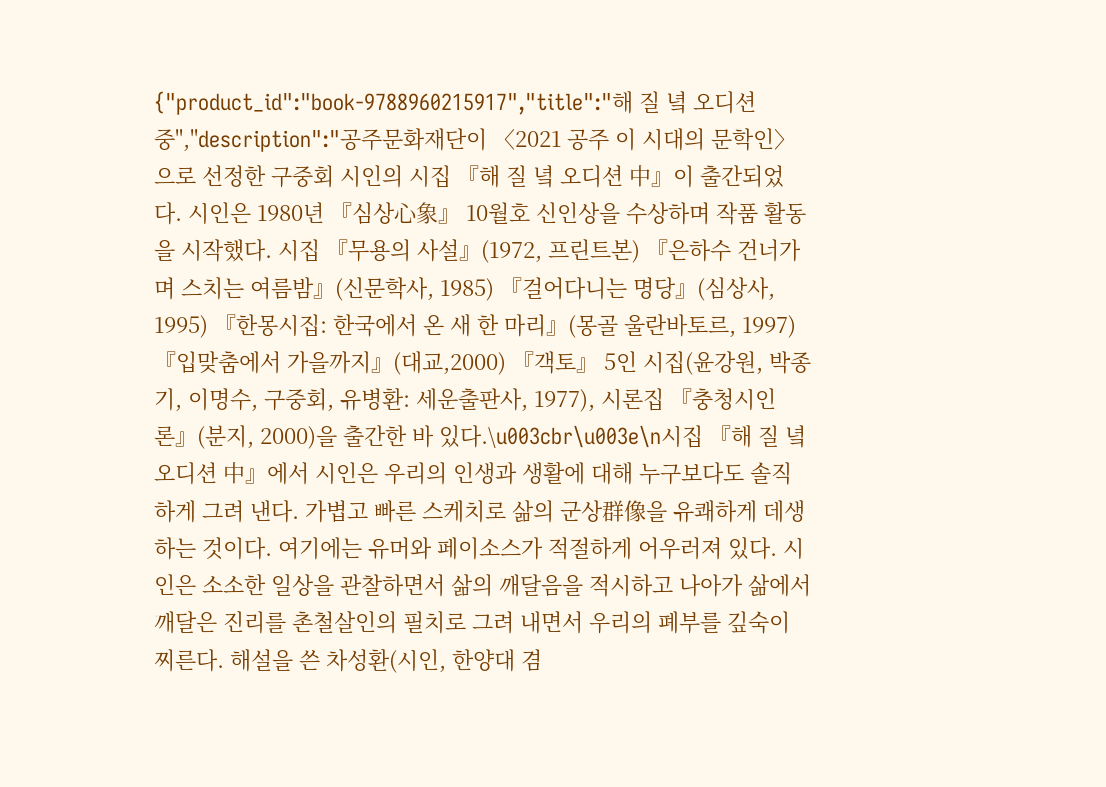{"product_id":"book-9788960215917","title":"해 질 녘 오디션 중","description":"공주문화재단이 〈2021 공주 이 시대의 문학인〉으로 선정한 구중회 시인의 시집 『해 질 녘 오디션 中』이 출간되었다. 시인은 1980년 『심상心象』 10월호 신인상을 수상하며 작품 활동을 시작했다. 시집 『무용의 사설』(1972, 프린트본) 『은하수 건너가며 스치는 여름밤』(신문학사, 1985) 『걸어다니는 명당』(심상사, 1995) 『한몽시집: 한국에서 온 새 한 마리』(몽골 울란바토르, 1997) 『입맞춤에서 가을까지』(대교,2000) 『객토』 5인 시집(윤강원, 박종기, 이명수, 구중회, 유병환: 세운출판사, 1977), 시론집 『충청시인론』(분지, 2000)을 출간한 바 있다.\u003cbr\u003e\n시집 『해 질 녘 오디션 中』에서 시인은 우리의 인생과 생활에 대해 누구보다도 솔직하게 그려 낸다. 가볍고 빠른 스케치로 삶의 군상群像을 유쾌하게 데생하는 것이다. 여기에는 유머와 페이소스가 적절하게 어우러져 있다. 시인은 소소한 일상을 관찰하면서 삶의 깨달음을 적시하고 나아가 삶에서 깨달은 진리를 촌철살인의 필치로 그려 내면서 우리의 폐부를 깊숙이 찌른다. 해설을 쓴 차성환(시인, 한양대 겸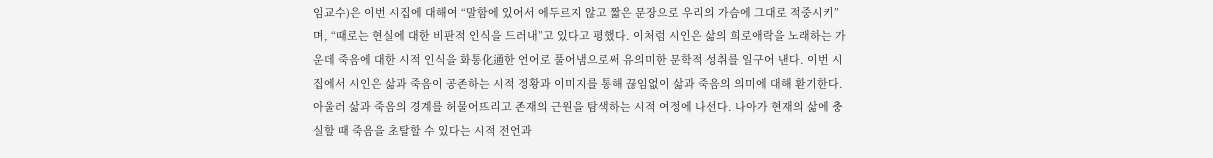임교수)은 이번 시집에 대해여 “말함에 있어서 에두르지 않고 짧은 문장으로 우리의 가슴에 그대로 적중시키”며, “때로는 현실에 대한 비판적 인식을 드러내”고 있다고 평했다. 이처럼 시인은 삶의 희로애락을 노래하는 가운데 죽음에 대한 시적 인식을 화통化通한 언어로 풀어냄으로써 유의미한 문학적 성취를 일구어 낸다. 이번 시집에서 시인은 삶과 죽음이 공존하는 시적 정황과 이미지를 통해 끊임없이 삶과 죽음의 의미에 대해 환기한다. 아울러 삶과 죽음의 경계를 허물어뜨리고 존재의 근원을 탐색하는 시적 여정에 나선다. 나아가 현재의 삶에 충실할 때 죽음을 초탈할 수 있다는 시적 전언과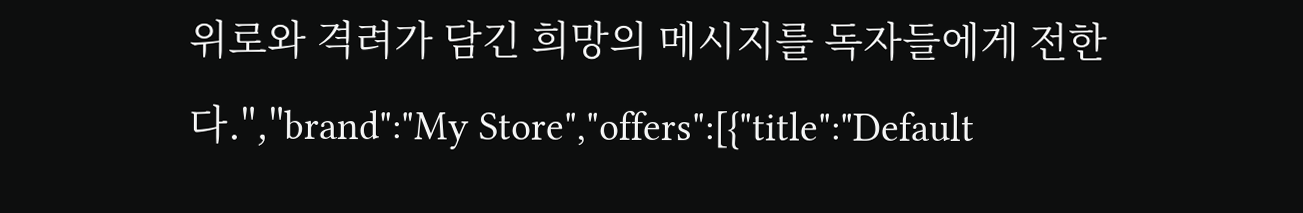위로와 격려가 담긴 희망의 메시지를 독자들에게 전한다.","brand":"My Store","offers":[{"title":"Default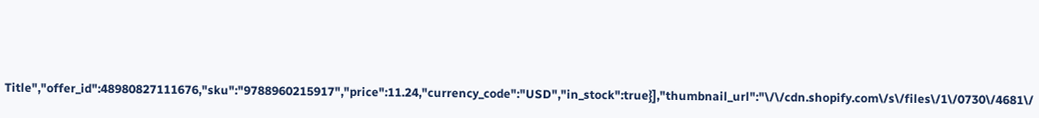Title","offer_id":48980827111676,"sku":"9788960215917","price":11.24,"currency_code":"USD","in_stock":true}],"thumbnail_url":"\/\/cdn.shopify.com\/s\/files\/1\/0730\/4681\/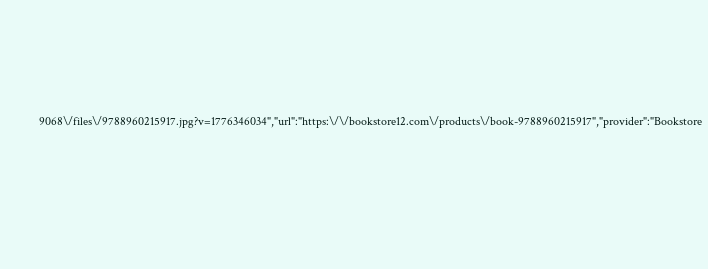9068\/files\/9788960215917.jpg?v=1776346034","url":"https:\/\/bookstore12.com\/products\/book-9788960215917","provider":"Bookstore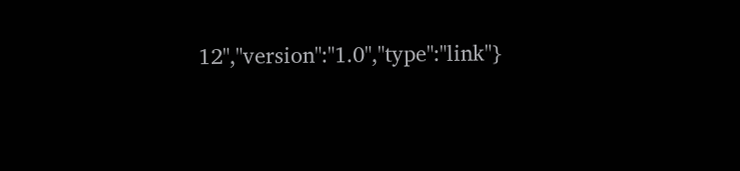12","version":"1.0","type":"link"}